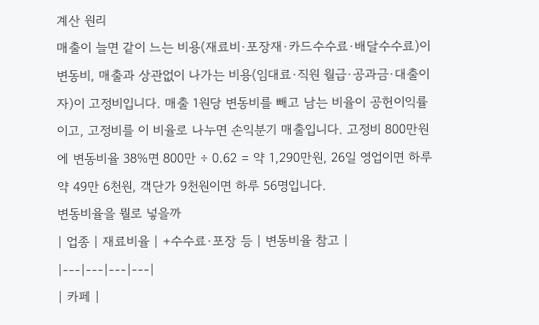계산 원리
매출이 늘면 같이 느는 비용(재료비·포장재·카드수수료·배달수수료)이 변동비, 매출과 상관없이 나가는 비용(임대료·직원 월급·공과금·대출이자)이 고정비입니다. 매출 1원당 변동비를 빼고 남는 비율이 공헌이익률이고, 고정비를 이 비율로 나누면 손익분기 매출입니다. 고정비 800만원에 변동비율 38%면 800만 ÷ 0.62 = 약 1,290만원, 26일 영업이면 하루 약 49만 6천원, 객단가 9천원이면 하루 56명입니다.
변동비율을 뭘로 넣을까
| 업종 | 재료비율 | +수수료·포장 등 | 변동비율 참고 |
|---|---|---|---|
| 카페 |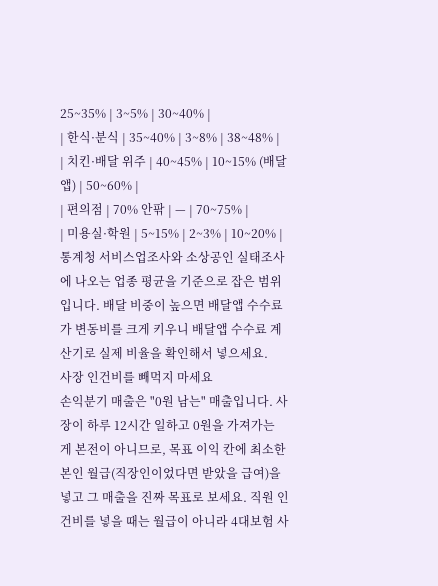25~35% | 3~5% | 30~40% |
| 한식·분식 | 35~40% | 3~8% | 38~48% |
| 치킨·배달 위주 | 40~45% | 10~15% (배달앱) | 50~60% |
| 편의점 | 70% 안팎 | — | 70~75% |
| 미용실·학원 | 5~15% | 2~3% | 10~20% |
통계청 서비스업조사와 소상공인 실태조사에 나오는 업종 평균을 기준으로 잡은 범위입니다. 배달 비중이 높으면 배달앱 수수료가 변동비를 크게 키우니 배달앱 수수료 계산기로 실제 비율을 확인해서 넣으세요.
사장 인건비를 빼먹지 마세요
손익분기 매출은 "0원 남는" 매출입니다. 사장이 하루 12시간 일하고 0원을 가져가는 게 본전이 아니므로, 목표 이익 칸에 최소한 본인 월급(직장인이었다면 받았을 급여)을 넣고 그 매출을 진짜 목표로 보세요. 직원 인건비를 넣을 때는 월급이 아니라 4대보험 사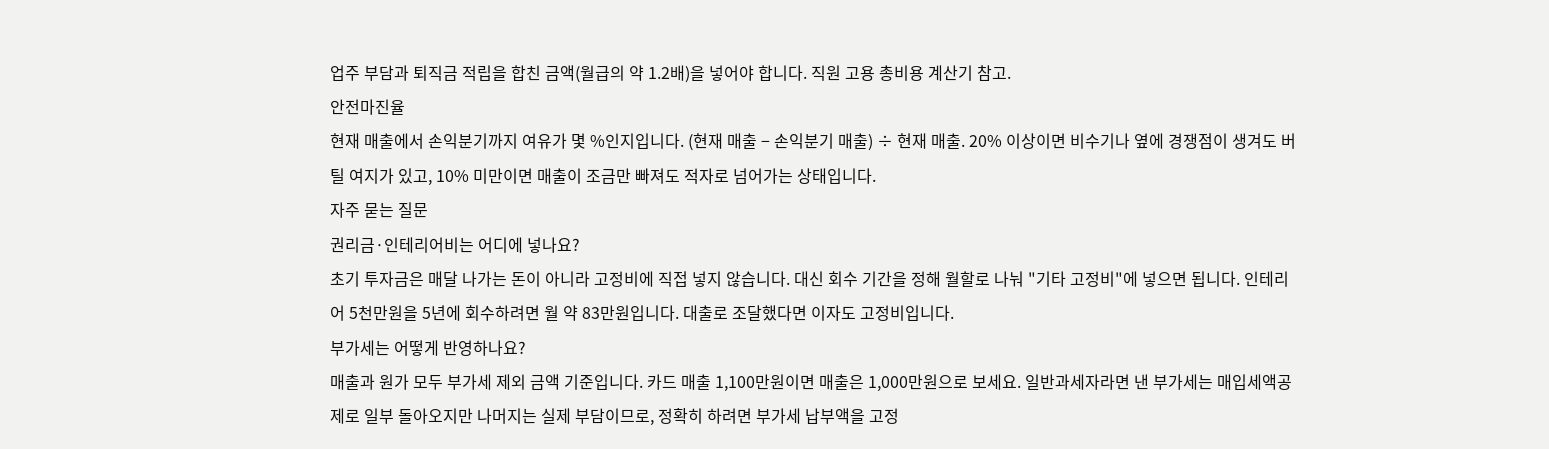업주 부담과 퇴직금 적립을 합친 금액(월급의 약 1.2배)을 넣어야 합니다. 직원 고용 총비용 계산기 참고.
안전마진율
현재 매출에서 손익분기까지 여유가 몇 %인지입니다. (현재 매출 − 손익분기 매출) ÷ 현재 매출. 20% 이상이면 비수기나 옆에 경쟁점이 생겨도 버틸 여지가 있고, 10% 미만이면 매출이 조금만 빠져도 적자로 넘어가는 상태입니다.
자주 묻는 질문
권리금·인테리어비는 어디에 넣나요?
초기 투자금은 매달 나가는 돈이 아니라 고정비에 직접 넣지 않습니다. 대신 회수 기간을 정해 월할로 나눠 "기타 고정비"에 넣으면 됩니다. 인테리어 5천만원을 5년에 회수하려면 월 약 83만원입니다. 대출로 조달했다면 이자도 고정비입니다.
부가세는 어떻게 반영하나요?
매출과 원가 모두 부가세 제외 금액 기준입니다. 카드 매출 1,100만원이면 매출은 1,000만원으로 보세요. 일반과세자라면 낸 부가세는 매입세액공제로 일부 돌아오지만 나머지는 실제 부담이므로, 정확히 하려면 부가세 납부액을 고정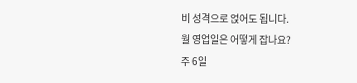비 성격으로 얹어도 됩니다.
월 영업일은 어떻게 잡나요?
주 6일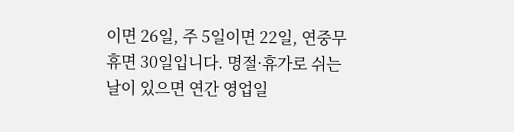이면 26일, 주 5일이면 22일, 연중무휴면 30일입니다. 명절·휴가로 쉬는 날이 있으면 연간 영업일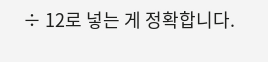÷ 12로 넣는 게 정확합니다.